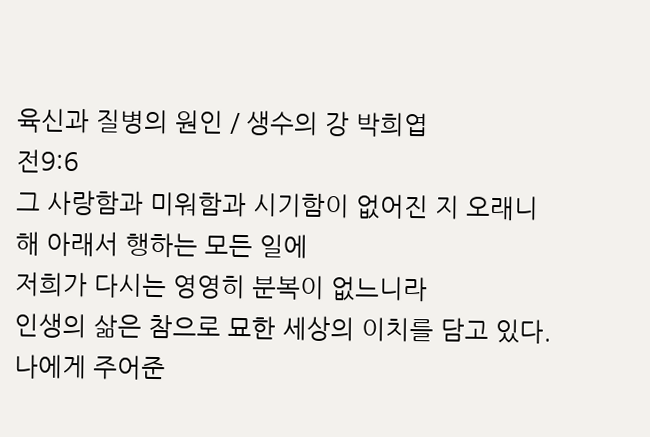육신과 질병의 원인 / 생수의 강 박희엽
전9:6
그 사랑함과 미워함과 시기함이 없어진 지 오래니
해 아래서 행하는 모든 일에
저희가 다시는 영영히 분복이 없느니라
인생의 삶은 참으로 묘한 세상의 이치를 담고 있다.
나에게 주어준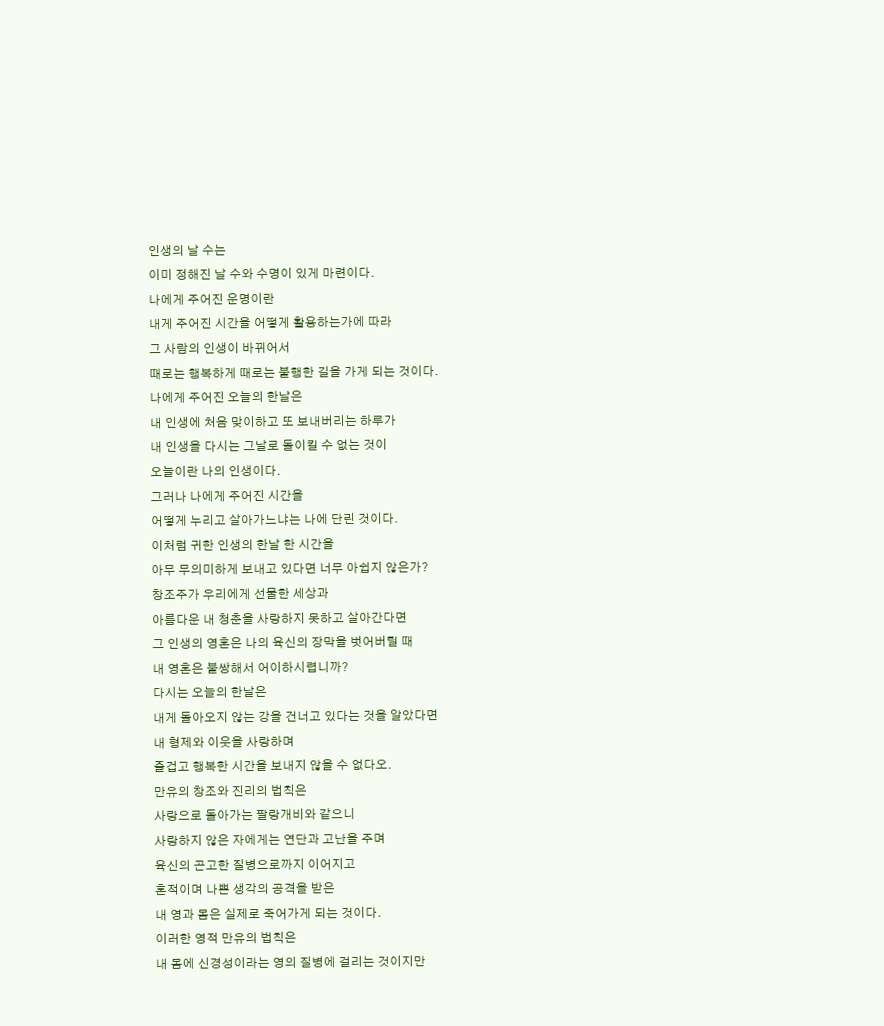인생의 날 수는
이미 정해진 날 수와 수명이 있게 마련이다.
나에게 주어진 운명이란
내게 주어진 시간을 어떻게 활용하는가에 따라
그 사람의 인생이 바뀌어서
때로는 행복하게 때로는 불행한 길을 가게 되는 것이다.
나에게 주어진 오늘의 한날은
내 인생에 처음 맞이하고 또 보내버리는 하루가
내 인생을 다시는 그날로 돌이킬 수 없는 것이
오늘이란 나의 인생이다.
그러나 나에게 주어진 시간을
어떻게 누리고 살아가느냐는 나에 단린 것이다.
이처럼 귀한 인생의 한날 한 시간을
아무 무의미하게 보내고 있다면 너무 아쉽지 않은가?
창조주가 우리에게 선물한 세상과
아름다운 내 청춘을 사랑하지 못하고 살아간다면
그 인생의 영혼은 나의 육신의 장막을 벗어버릴 때
내 영혼은 불쌍해서 어이하시렵니까?
다시는 오늘의 한날은
내게 돌아오지 않는 강을 건너고 있다는 것을 알았다면
내 형제와 이웃을 사랑하며
즐겁고 행복한 시간을 보내지 않을 수 없다오.
만유의 창조와 진리의 법칙은
사랑으로 돌아가는 팔랑개비와 같으니
사랑하지 않은 자에게는 연단과 고난을 주며
육신의 곤고한 질병으로까지 이어지고
혼적이며 나쁜 생각의 공격을 받은
내 영과 몸은 실제로 죽어가게 되는 것이다.
이러한 영적 만유의 법칙은
내 몸에 신경성이라는 영의 질병에 걸리는 것이지만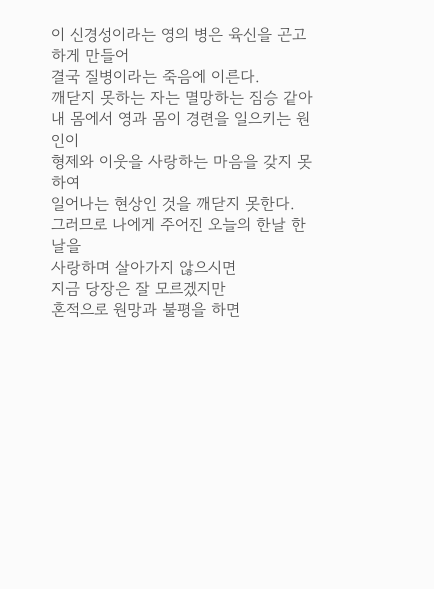이 신경성이라는 영의 병은 육신을 곤고하게 만들어
결국 질병이라는 죽음에 이른다.
깨닫지 못하는 자는 멸망하는 짐승 같아
내 몸에서 영과 몸이 경련을 일으키는 원인이
형제와 이웃을 사랑하는 마음을 갖지 못하여
일어나는 현상인 것을 깨닫지 못한다.
그러므로 나에게 주어진 오늘의 한날 한날을
사랑하며 살아가지 않으시면
지금 당장은 잘 모르겠지만
혼적으로 원망과 불평을 하면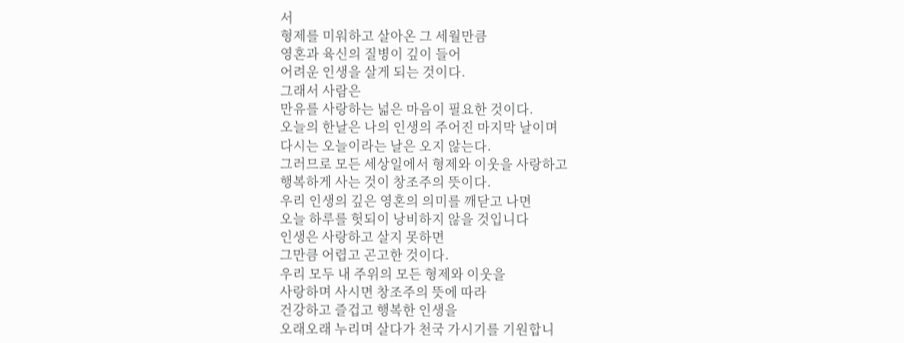서
형제를 미워하고 살아온 그 세월만큼
영혼과 육신의 질병이 깊이 들어
어려운 인생을 살게 되는 것이다.
그래서 사람은
만유를 사랑하는 넓은 마음이 필요한 것이다.
오늘의 한날은 나의 인생의 주어진 마지막 날이며
다시는 오늘이라는 날은 오지 않는다.
그러므로 모든 세상일에서 형제와 이웃을 사랑하고
행복하게 사는 것이 창조주의 뜻이다.
우리 인생의 깊은 영혼의 의미를 깨닫고 나면
오늘 하루를 헛되이 낭비하지 않을 것입니다
인생은 사랑하고 살지 못하면
그만큼 어렵고 곤고한 것이다.
우리 모두 내 주위의 모든 형제와 이웃을
사랑하며 사시면 창조주의 뜻에 따라
건강하고 즐겁고 행복한 인생을
오래오래 누리며 살다가 천국 가시기를 기원합니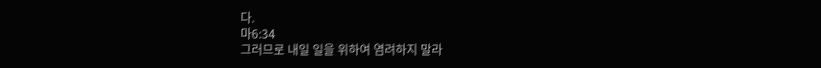다.
마6:34
그러므로 내일 일을 위하여 염려하지 말라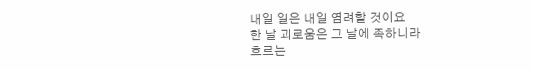내일 일은 내일 염려할 것이요
한 날 괴로움은 그 날에 족하니라
흐르는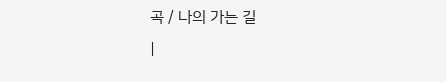곡 / 나의 가는 길
|